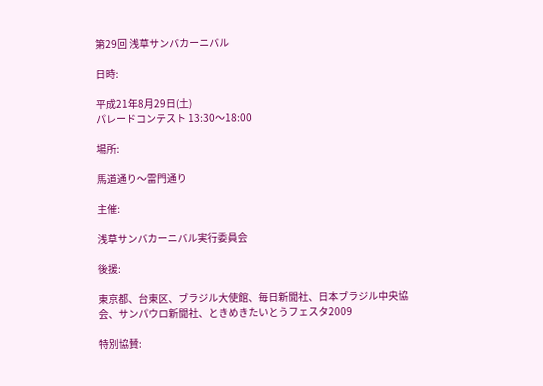第29回 浅草サンバカーニバル

日時:

平成21年8月29日(土)
パレードコンテスト 13:30〜18:00

場所:

馬道通り〜雷門通り

主催:

浅草サンバカーニバル実行委員会

後援:

東京都、台東区、ブラジル大使館、毎日新聞社、日本ブラジル中央協会、サンパウロ新聞社、ときめきたいとうフェスタ2009

特別協賛: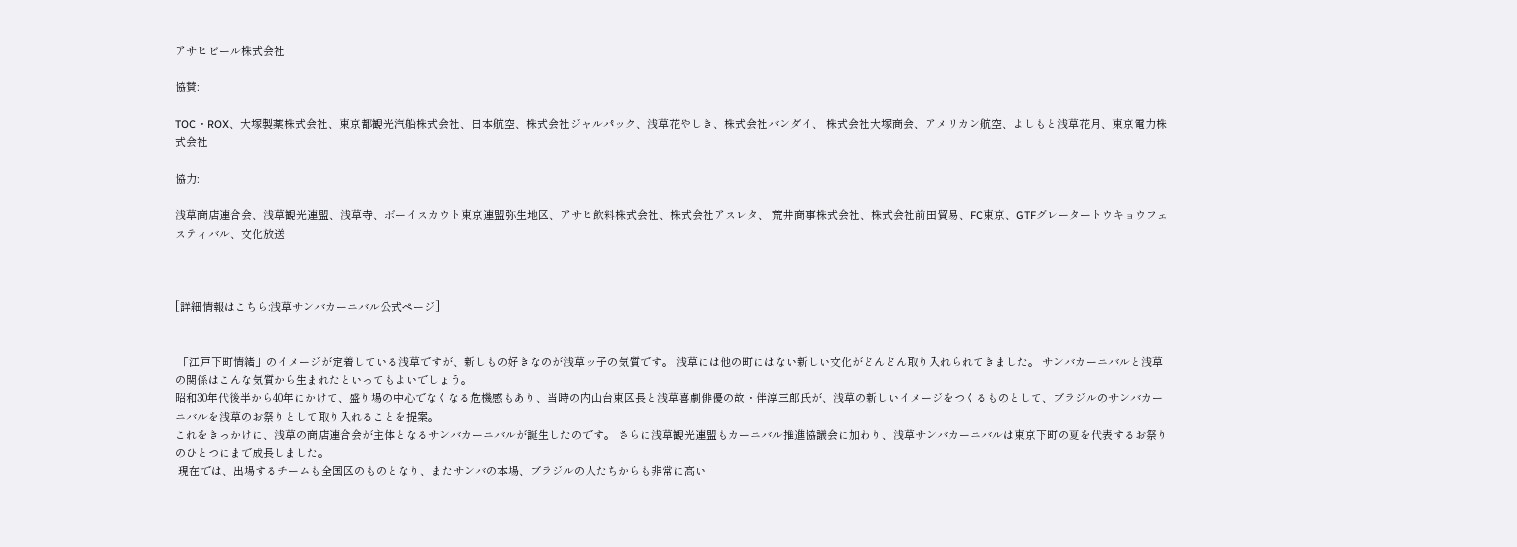アサヒビール株式会社

協賛:

TOC・ROX、大塚製薬株式会社、東京都観光汽船株式会社、日本航空、株式会社ジャルパック、浅草花やしき、株式会社バンダイ、 株式会社大塚商会、アメリカン航空、よしもと浅草花月、東京電力株式会社

協力:

浅草商店連合会、浅草観光連盟、浅草寺、ボーイスカウト東京連盟弥生地区、アサヒ飲料株式会社、株式会社アスレタ、 荒井商事株式会社、株式会社前田貿易、FC東京、GTFグレータートウキョウフェスティバル、文化放送



[詳細情報はこちら:浅草サンバカーニバル公式ページ]


 「江戸下町情緒」のイメージが定着している浅草ですが、新しもの好きなのが浅草ッ子の気質です。 浅草には他の町にはない新しい文化がどんどん取り入れられてきました。 サンバカーニバルと浅草の関係はこんな気質から生まれたといってもよいでしょう。
昭和30年代後半から40年にかけて、盛り場の中心でなくなる危機感もあり、当時の内山台東区長と浅草喜劇俳優の故・伴淳三郎氏が、浅草の新しいイメージをつくるものとして、ブラジルのサンバカーニバルを浅草のお祭りとして取り入れることを提案。
これをきっかけに、浅草の商店連合会が主体となるサンバカーニバルが誕生したのです。 さらに浅草観光連盟もカーニバル推進協議会に加わり、浅草サンバカーニバルは東京下町の夏を代表するお祭りのひとつにまで成長しました。
 現在では、出場するチームも全国区のものとなり、またサンバの本場、ブラジルの人たちからも非常に高い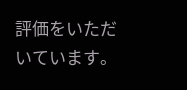評価をいただいています。